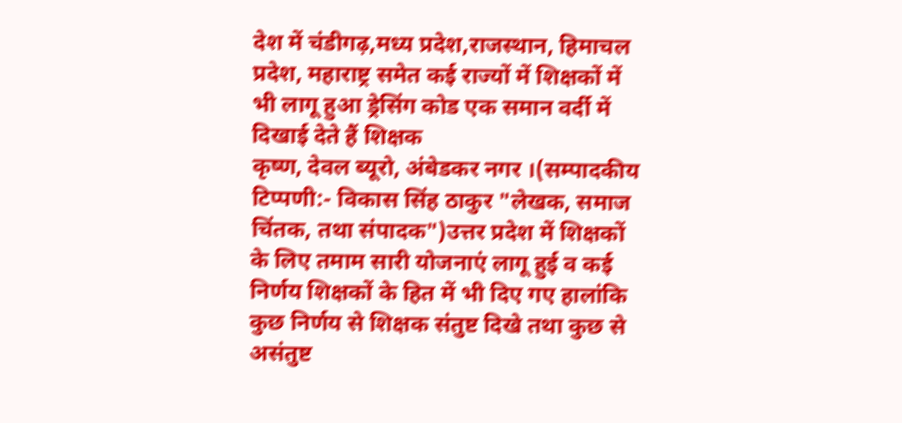देश में चंडीगढ़,मध्य प्रदेश,राजस्थान, हिमाचल प्रदेश, महाराष्ट्र समेत कई राज्यों में शिक्षकों में भी लागू हुआ ड्रेसिंग कोड एक समान वर्दी में दिखाई देते हैं शिक्षक
कृष्ण, देवल ब्यूरो, अंबेडकर नगर ।(सम्पादकीय टिप्पणी:- विकास सिंह ठाकुर "लेखक, समाज चिंतक, तथा संपादक")उत्तर प्रदेश में शिक्षकों के लिए तमाम सारी योजनाएं लागू हुई व कई निर्णय शिक्षकों के हित में भी दिए गए हालांकि कुछ निर्णय से शिक्षक संतुष्ट दिखे तथा कुछ से असंतुष्ट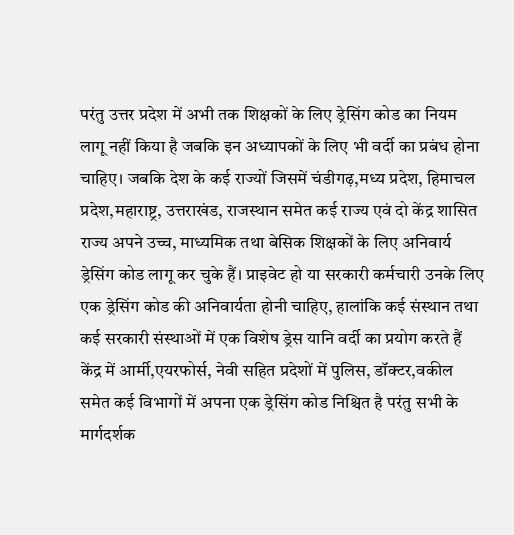परंतु उत्तर प्रदेश में अभी तक शिक्षकों के लिए ड्रेसिंग कोड का नियम लागू नहीं किया है जबकि इन अध्यापकों के लिए भी वर्दी का प्रबंध होना चाहिए। जबकि देश के कई राज्यों जिसमें चंडीगढ़,मध्य प्रदेश, हिमाचल प्रदेश,महाराष्ट्र, उत्तराखंड, राजस्थान समेत कई राज्य एवं दो केंद्र शासित राज्य अपने उच्च, माध्यमिक तथा बेसिक शिक्षकों के लिए अनिवार्य ड्रेसिंग कोड लागू कर चुके हैं। प्राइवेट हो या सरकारी कर्मचारी उनके लिए एक ड्रेसिंग कोड की अनिवार्यता होनी चाहिए, हालांकि कई संस्थान तथा कई सरकारी संस्थाओं में एक विशेष ड्रेस यानि वर्दी का प्रयोग करते हैं केंद्र में आर्मी,एयरफोर्स, नेवी सहित प्रदेशों में पुलिस, डॉक्टर,वकील समेत कई विभागों में अपना एक ड्रेसिंग कोड निश्चित है परंतु सभी के मार्गदर्शक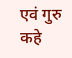एवं गुरु कहे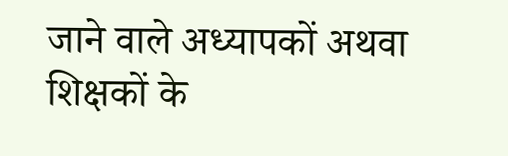जाने वाले अध्यापकों अथवा शिक्षकों के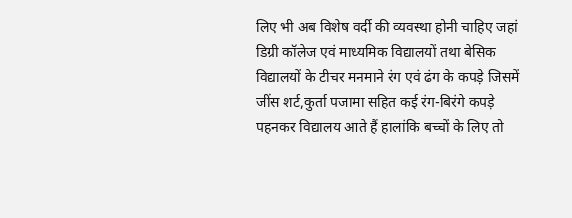लिए भी अब विशेष वर्दी की व्यवस्था होनी चाहिए जहां डिग्री कॉलेज एवं माध्यमिक विद्यालयों तथा बेसिक विद्यालयों के टीचर मनमाने रंग एवं ढंग के कपड़े जिसमें जींस शर्ट,कुर्ता पजामा सहित कई रंग-बिरंगे कपड़े पहनकर विद्यालय आते हैं हालांकि बच्चों के लिए तो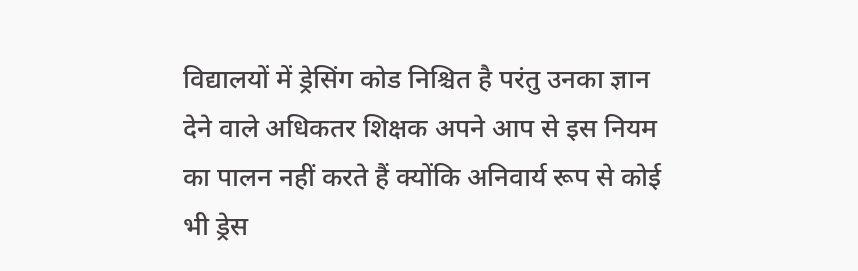विद्यालयों में ड्रेसिंग कोड निश्चित है परंतु उनका ज्ञान देने वाले अधिकतर शिक्षक अपने आप से इस नियम का पालन नहीं करते हैं क्योंकि अनिवार्य रूप से कोई भी ड्रेस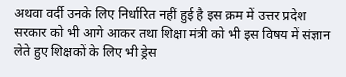अथवा वर्दी उनके लिए निर्धारित नहीं हुई है इस क्रम में उत्तर प्रदेश सरकार को भी आगे आकर तथा शिक्षा मंत्री को भी इस विषय में संज्ञान लेते हुए शिक्षकों के लिए भी ड्रेस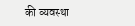की व्यवस्था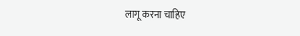लागू करना चाहिए